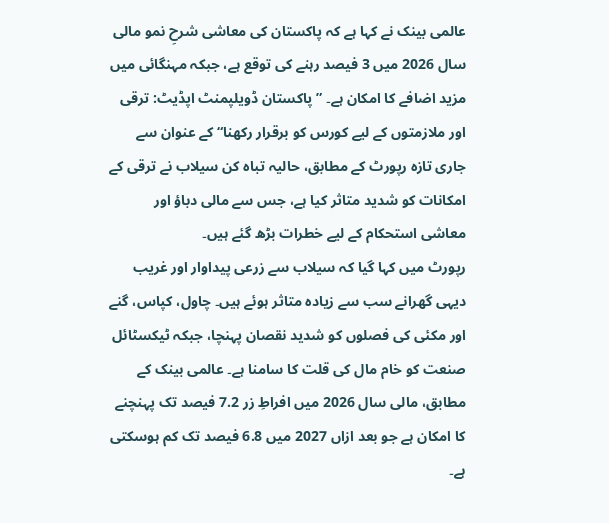عالمی بینک نے کہا ہے کہ پاکستان کی معاشی شرحِ نمو مالی سال 2026 میں 3 فیصد رہنے کی توقع ہے، جبکہ مہنگائی میں مزید اضافے کا امکان ہے۔ ”پاکستان ڈویلپمنٹ اپڈیٹ: ترقی اور ملازمتوں کے لیے کورس کو برقرار رکھنا“ کے عنوان سے جاری تازہ رپورٹ کے مطابق، حالیہ تباہ کن سیلاب نے ترقی کے امکانات کو شدید متاثر کیا ہے، جس سے مالی دباؤ اور معاشی استحکام کے لیے خطرات بڑھ گئے ہیں۔
رپورٹ میں کہا گیا کہ سیلاب سے زرعی پیداوار اور غریب دیہی گھرانے سب سے زیادہ متاثر ہوئے ہیں۔ چاول، کپاس، گنے اور مکئی کی فصلوں کو شدید نقصان پہنچا، جبکہ ٹیکسٹائل صنعت کو خام مال کی قلت کا سامنا ہے۔ عالمی بینک کے مطابق، مالی سال 2026 میں افراطِ زر 7.2 فیصد تک پہنچنے کا امکان ہے جو بعد ازاں 2027 میں 6.8 فیصد تک کم ہوسکتی ہے۔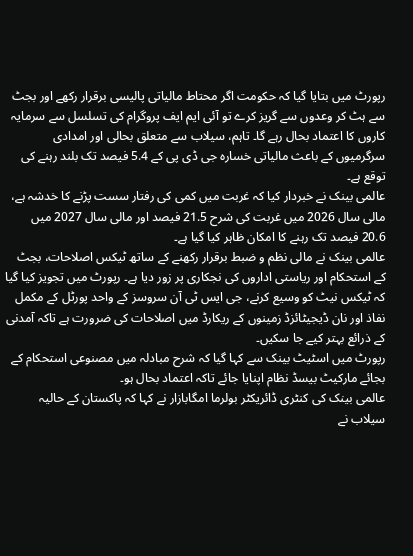رپورٹ میں بتایا گیا کہ حکومت اگر محتاط مالیاتی پالیسی برقرار رکھے اور بجٹ سے ہٹ کر وعدوں سے گریز کرے تو آئی ایم ایف پروگرام کی تسلسل سے سرمایہ کاروں کا اعتماد بحال رہے گا۔ تاہم، سیلاب سے متعلق بحالی اور امدادی سرگرمیوں کے باعث مالیاتی خسارہ جی ڈی پی کے 5.4 فیصد تک بلند رہنے کی توقع ہے۔
عالمی بینک نے خبردار کیا کہ غربت میں کمی کی رفتار سست پڑنے کا خدشہ ہے، مالی سال 2026 میں غربت کی شرح 21.5 فیصد اور مالی سال 2027 میں 20.6 فیصد تک رہنے کا امکان ظاہر کیا گیا ہے۔
عالمی بینک نے مالی نظم و ضبط برقرار رکھنے کے ساتھ ٹیکس اصلاحات، بجٹ کے استحکام اور ریاستی اداروں کی نجکاری پر زور دیا ہے۔ رپورٹ میں تجویز کیا گیا کہ ٹیکس نیٹ کو وسیع کرنے، جی ایس ٹی آن سروسز کے واحد پورٹل کے مکمل نفاذ اور نان ڈیجیٹائزڈ زمینوں کے ریکارڈ میں اصلاحات کی ضرورت ہے تاکہ آمدنی کے ذرائع بہتر کیے جا سکیں۔
رپورٹ میں اسٹیٹ بینک سے کہا گیا کہ شرح مبادلہ میں مصنوعی استحکام کے بجائے مارکیٹ بیسڈ نظام اپنایا جائے تاکہ اعتماد بحال ہو۔
عالمی بینک کی کنٹری ڈائریکٹر بولرما امگابازار نے کہا کہ پاکستان کے حالیہ سیلاب نے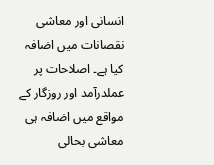انسانی اور معاشی نقصانات میں اضافہ کیا ہے۔ اصلاحات پر عملدرآمد اور روزگار کے مواقع میں اضافہ ہی معاشی بحالی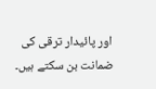اور پائیدار ترقی کی ضمانت بن سکتے ہیں۔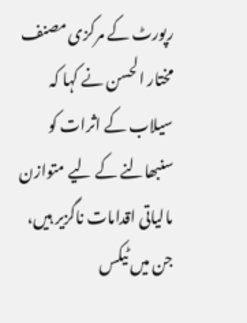رپورٹ کے مرکزی مصنف مختار الحسن نے کہا کہ سیلاب کے اثرات کو سنبھالنے کے لیے متوازن مالیاتی اقدامات ناگزیر ہیں، جن میں ٹیکس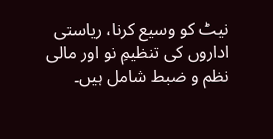نیٹ کو وسیع کرنا، ریاستی اداروں کی تنظیمِ نو اور مالی نظم و ضبط شامل ہیں۔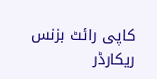کاپی رائٹ بزنس ریکارڈر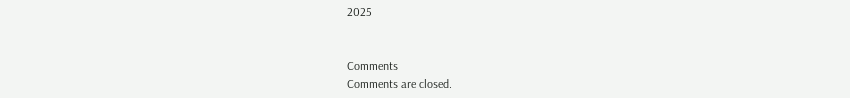2025


Comments
Comments are closed.